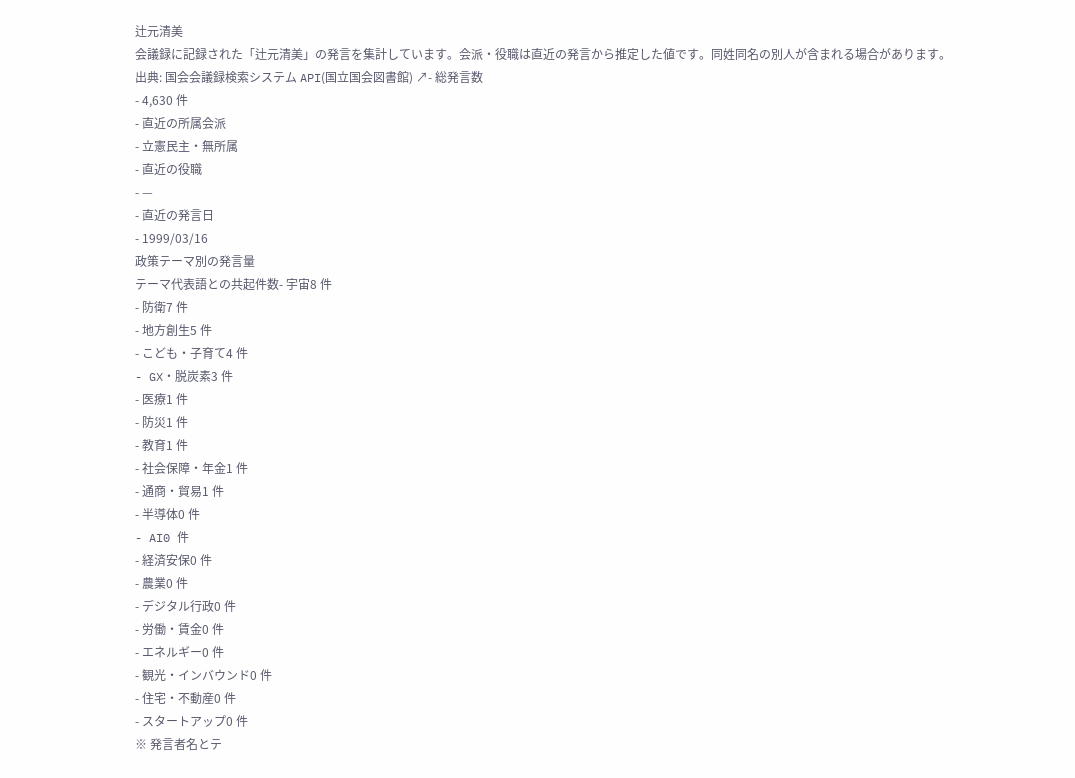辻元清美
会議録に記録された「辻元清美」の発言を集計しています。会派・役職は直近の発言から推定した値です。同姓同名の別人が含まれる場合があります。
出典: 国会会議録検索システム API(国立国会図書館) ↗- 総発言数
- 4,630 件
- 直近の所属会派
- 立憲民主・無所属
- 直近の役職
- —
- 直近の発言日
- 1999/03/16
政策テーマ別の発言量
テーマ代表語との共起件数- 宇宙8 件
- 防衛7 件
- 地方創生5 件
- こども・子育て4 件
- GX・脱炭素3 件
- 医療1 件
- 防災1 件
- 教育1 件
- 社会保障・年金1 件
- 通商・貿易1 件
- 半導体0 件
- AI0 件
- 経済安保0 件
- 農業0 件
- デジタル行政0 件
- 労働・賃金0 件
- エネルギー0 件
- 観光・インバウンド0 件
- 住宅・不動産0 件
- スタートアップ0 件
※ 発言者名とテ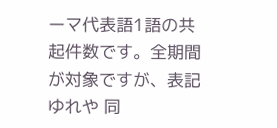ーマ代表語1語の共起件数です。全期間が対象ですが、表記ゆれや 同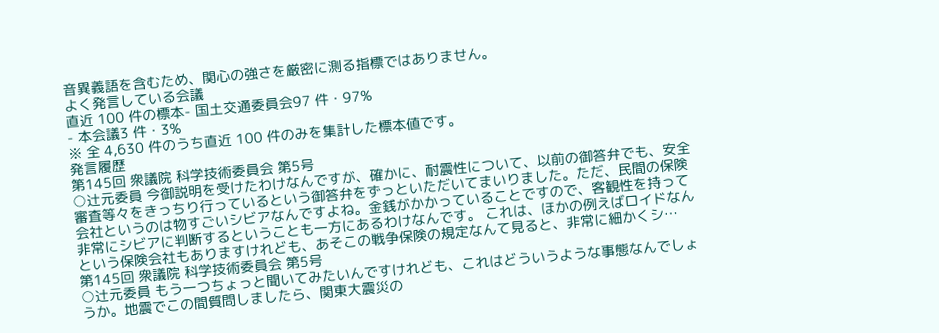音異義語を含むため、関心の強さを厳密に測る指標ではありません。
よく発言している会議
直近 100 件の標本- 国土交通委員会97 件・97%
- 本会議3 件・3%
※ 全 4,630 件のうち直近 100 件のみを集計した標本値です。
発言履歴
第145回 衆議院 科学技術委員会 第5号
○辻元委員 今御説明を受けたわけなんですが、確かに、耐震性について、以前の御答弁でも、安全審査等々をきっちり行っているという御答弁をずっといただいてまいりました。ただ、民間の保険会社というのは物すごいシビアなんですよね。金銭がかかっていることですので、客観性を持って非常にシビアに判断するということも一方にあるわけなんです。 これは、ほかの例えばロイドなんという保険会社もありますけれども、あそこの戦争保険の規定なんて見ると、非常に細かくシ…
第145回 衆議院 科学技術委員会 第5号
○辻元委員 もう一つちょっと聞いてみたいんですけれども、これはどういうような事態なんでしょうか。地震でこの間質問しましたら、関東大震災の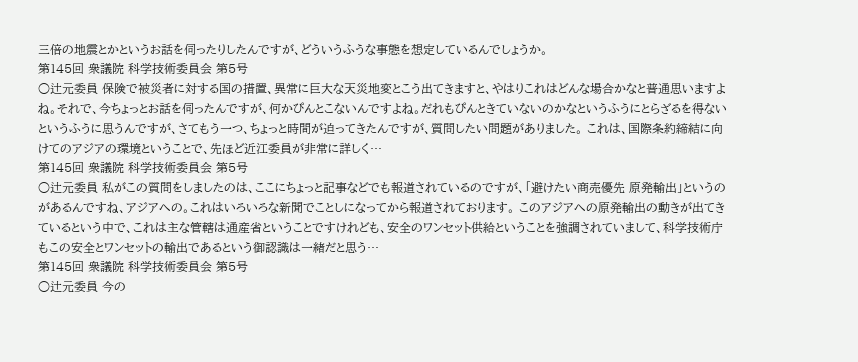三倍の地震とかというお話を伺ったりしたんですが、どういうふうな事態を想定しているんでしょうか。
第145回 衆議院 科学技術委員会 第5号
○辻元委員 保険で被災者に対する国の措置、異常に巨大な天災地変とこう出てきますと、やはりこれはどんな場合かなと普通思いますよね。それで、今ちょっとお話を伺ったんですが、何かぴんとこないんですよね。だれもぴんときていないのかなというふうにとらざるを得ないというふうに思うんですが、さてもう一つ、ちょっと時間が迫ってきたんですが、質問したい問題がありました。 これは、国際条約締結に向けてのアジアの環境ということで、先ほど近江委員が非常に詳しく…
第145回 衆議院 科学技術委員会 第5号
○辻元委員 私がこの質問をしましたのは、ここにちょっと記事などでも報道されているのですが、「避けたい商売優先 原発輸出」というのがあるんですね、アジアへの。これはいろいろな新聞でことしになってから報道されております。 このアジアへの原発輸出の動きが出てきているという中で、これは主な管轄は通産省ということですけれども、安全のワンセット供給ということを強調されていまして、科学技術庁もこの安全とワンセットの輸出であるという御認識は一緒だと思う…
第145回 衆議院 科学技術委員会 第5号
○辻元委員 今の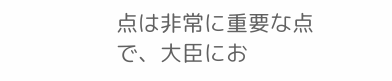点は非常に重要な点で、大臣にお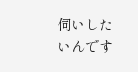伺いしたいんです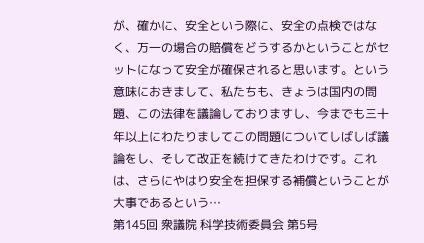が、確かに、安全という際に、安全の点検ではなく、万一の場合の賠償をどうするかということがセットになって安全が確保されると思います。という意味におきまして、私たちも、きょうは国内の問題、この法律を議論しておりますし、今までも三十年以上にわたりましてこの問題についてしばしば議論をし、そして改正を続けてきたわけです。これは、さらにやはり安全を担保する補償ということが大事であるという…
第145回 衆議院 科学技術委員会 第5号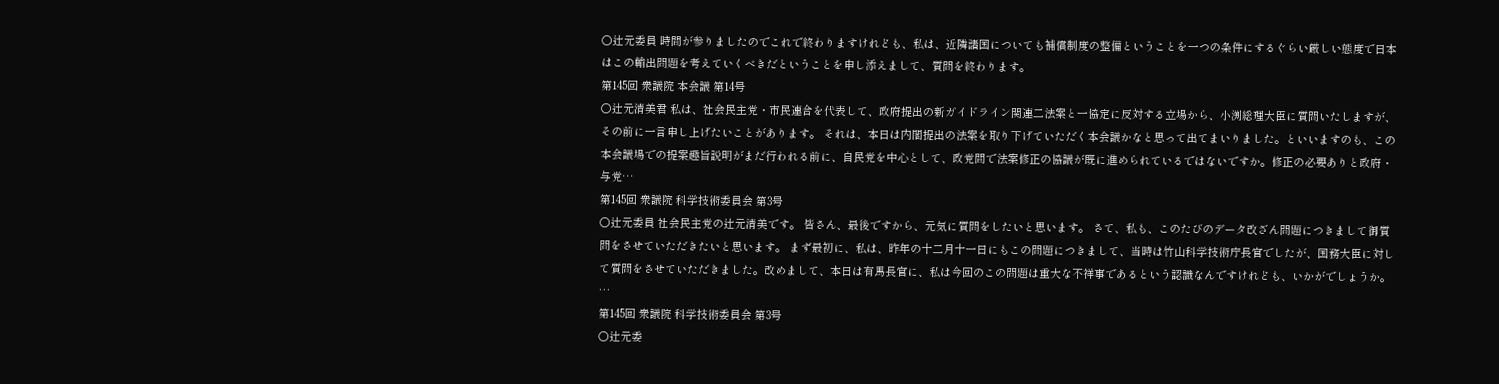○辻元委員 時間が参りましたのでこれで終わりますけれども、私は、近隣諸国についても補償制度の整備ということを一つの条件にするぐらい厳しい態度で日本はこの輸出問題を考えていくべきだということを申し添えまして、質問を終わります。
第145回 衆議院 本会議 第14号
○辻元清美君 私は、社会民主党・市民連合を代表して、政府提出の新ガイドライン関連二法案と一協定に反対する立場から、小渕総理大臣に質問いたしますが、その前に一言申し上げたいことがあります。 それは、本日は内閣提出の法案を取り下げていただく本会議かなと思って出てまいりました。といいますのも、この本会議場での提案趣旨説明がまだ行われる前に、自民党を中心として、政党間で法案修正の協議が既に進められているではないですか。修正の必要ありと政府・与党…
第145回 衆議院 科学技術委員会 第3号
○辻元委員 社会民主党の辻元清美です。 皆さん、最後ですから、元気に質問をしたいと思います。 さて、私も、このたびのデータ改ざん問題につきまして御質問をさせていただきたいと思います。 まず最初に、私は、昨年の十二月十一日にもこの問題につきまして、当時は竹山科学技術庁長官でしたが、国務大臣に対して質問をさせていただきました。改めまして、本日は有馬長官に、私は今回のこの問題は重大な不祥事であるという認識なんですけれども、いかがでしょうか。 …
第145回 衆議院 科学技術委員会 第3号
○辻元委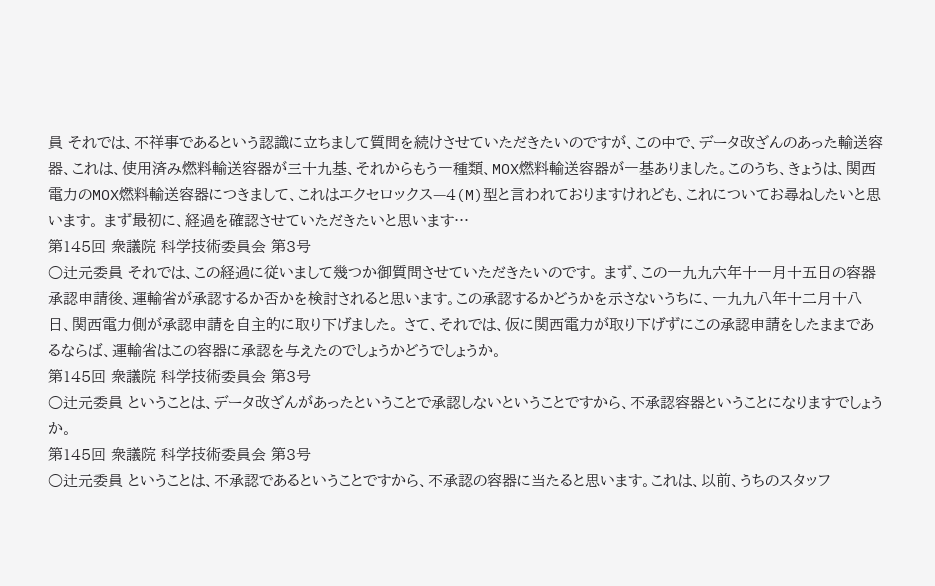員 それでは、不祥事であるという認識に立ちまして質問を続けさせていただきたいのですが、この中で、データ改ざんのあった輸送容器、これは、使用済み燃料輸送容器が三十九基、それからもう一種類、MOX燃料輸送容器が一基ありました。このうち、きょうは、関西電力のMOX燃料輸送容器につきまして、これはエクセロックス—4(M)型と言われておりますけれども、これについてお尋ねしたいと思います。 まず最初に、経過を確認させていただきたいと思います…
第145回 衆議院 科学技術委員会 第3号
○辻元委員 それでは、この経過に従いまして幾つか御質問させていただきたいのです。 まず、この一九九六年十一月十五日の容器承認申請後、運輸省が承認するか否かを検討されると思います。この承認するかどうかを示さないうちに、一九九八年十二月十八日、関西電力側が承認申請を自主的に取り下げました。 さて、それでは、仮に関西電力が取り下げずにこの承認申請をしたままであるならば、運輸省はこの容器に承認を与えたのでしょうかどうでしょうか。
第145回 衆議院 科学技術委員会 第3号
○辻元委員 ということは、データ改ざんがあったということで承認しないということですから、不承認容器ということになりますでしょうか。
第145回 衆議院 科学技術委員会 第3号
○辻元委員 ということは、不承認であるということですから、不承認の容器に当たると思います。これは、以前、うちのスタッフ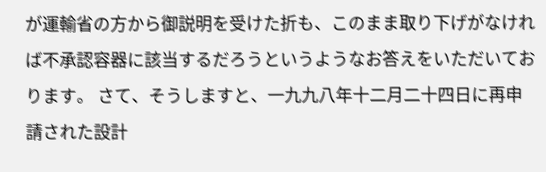が運輸省の方から御説明を受けた折も、このまま取り下げがなければ不承認容器に該当するだろうというようなお答えをいただいております。 さて、そうしますと、一九九八年十二月二十四日に再申請された設計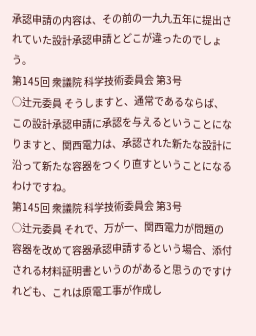承認申請の内容は、その前の一九九五年に提出されていた設計承認申請とどこが違ったのでしょう。
第145回 衆議院 科学技術委員会 第3号
○辻元委員 そうしますと、通常であるならば、この設計承認申請に承認を与えるということになりますと、関西電力は、承認された新たな設計に沿って新たな容器をつくり直すということになるわけですね。
第145回 衆議院 科学技術委員会 第3号
○辻元委員 それで、万が一、関西電力が問題の容器を改めて容器承認申請するという場合、添付される材料証明書というのがあると思うのですけれども、これは原電工事が作成し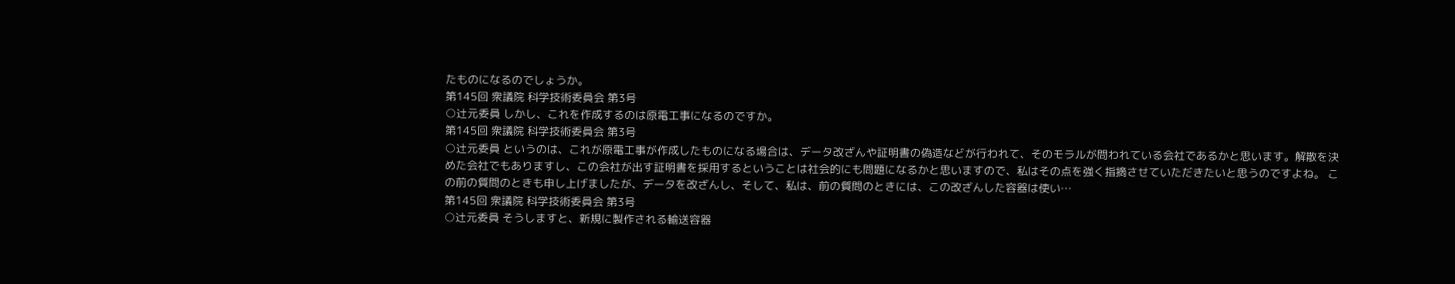たものになるのでしょうか。
第145回 衆議院 科学技術委員会 第3号
○辻元委員 しかし、これを作成するのは原電工事になるのですか。
第145回 衆議院 科学技術委員会 第3号
○辻元委員 というのは、これが原電工事が作成したものになる場合は、データ改ざんや証明書の偽造などが行われて、そのモラルが問われている会社であるかと思います。解散を決めた会社でもありますし、この会社が出す証明書を採用するということは社会的にも問題になるかと思いますので、私はその点を強く指摘させていただきたいと思うのですよね。 この前の質問のときも申し上げましたが、データを改ざんし、そして、私は、前の質問のときには、この改ざんした容器は使い…
第145回 衆議院 科学技術委員会 第3号
○辻元委員 そうしますと、新規に製作される輸送容器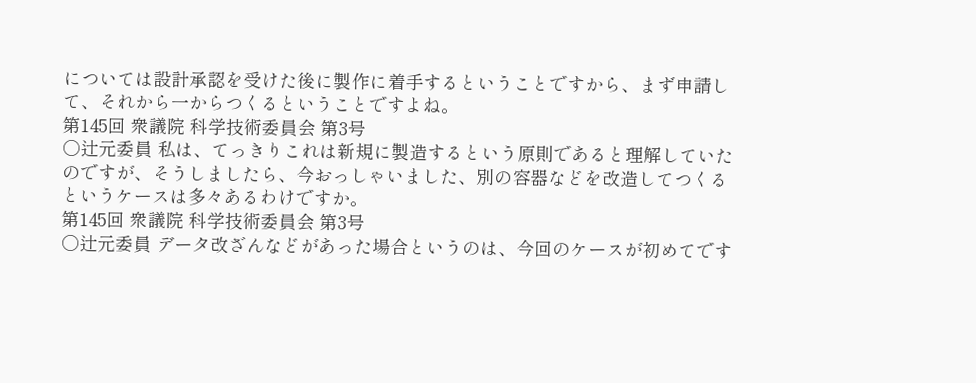については設計承認を受けた後に製作に着手するということですから、まず申請して、それから一からつくるということですよね。
第145回 衆議院 科学技術委員会 第3号
○辻元委員 私は、てっきりこれは新規に製造するという原則であると理解していたのですが、そうしましたら、今おっしゃいました、別の容器などを改造してつくるというケースは多々あるわけですか。
第145回 衆議院 科学技術委員会 第3号
○辻元委員 データ改ざんなどがあった場合というのは、今回のケースが初めてです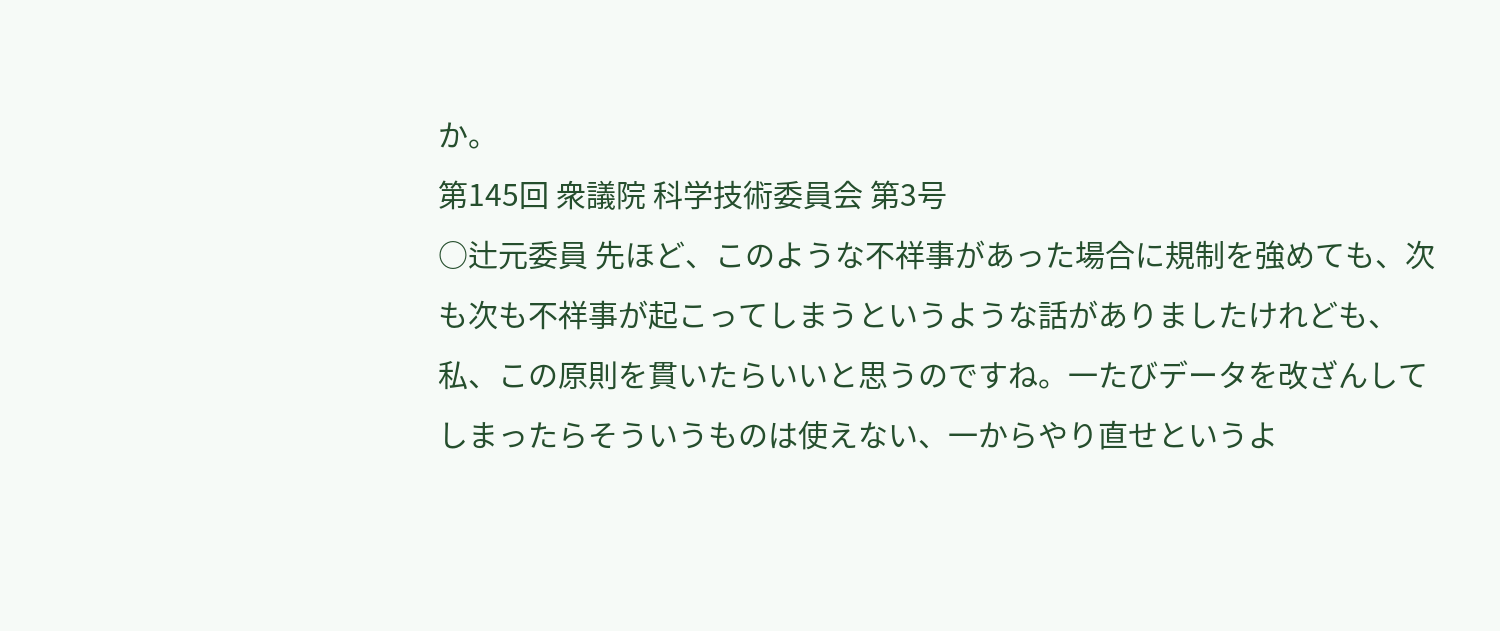か。
第145回 衆議院 科学技術委員会 第3号
○辻元委員 先ほど、このような不祥事があった場合に規制を強めても、次も次も不祥事が起こってしまうというような話がありましたけれども、私、この原則を貫いたらいいと思うのですね。一たびデータを改ざんしてしまったらそういうものは使えない、一からやり直せというよ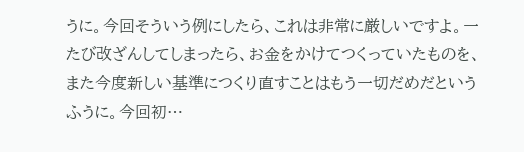うに。今回そういう例にしたら、これは非常に厳しいですよ。一たび改ざんしてしまったら、お金をかけてつくっていたものを、また今度新しい基準につくり直すことはもう一切だめだというふうに。今回初…